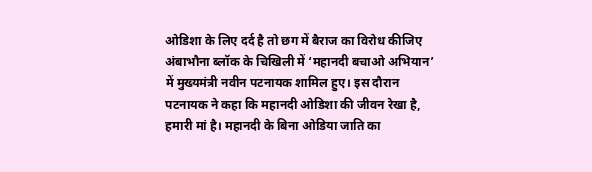ओडिशा के लिए दर्द है तो छग में बैराज का विरोध कीजिए
अंबाभौना ब्लॉक के चिखिली में ‘महानदी बचाओ अभियान’ में मुख्यमंत्री नवीन पटनायक शामिल हुए। इस दौरान पटनायक ने कहा कि महानदी ओडिशा की जीवन रेखा है, हमारी मां है। महानदी के बिना ओडिया जाति का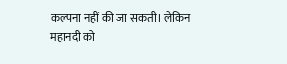कल्पना नहीं की जा सकती। लेकिन महानदी को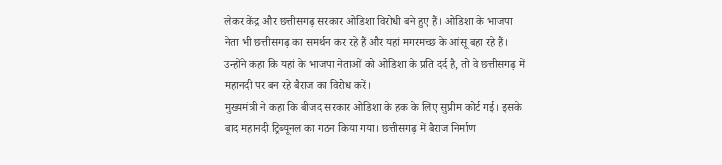लेकर केंद्र और छत्तीसगढ़ सरकार ओडिशा विरोधी बने हुए हैं। ओडिशा के भाजपा नेता भी छत्तीसगढ़ का समर्थन कर रहे हैं और यहां मगरमच्छ के आंसू बहा रहे हैं। उन्होंने कहा कि यहां के भाजपा नेताओं को ओडिशा के प्रति दर्द है, तो वे छत्तीसगढ़ में महानदी पर बन रहे बैराज का विरोध करें।
मुख्यमंत्री ने कहा कि बीजद सरकार ओडिशा के हक के लिए सुप्रीम कोर्ट गई। इसके बाद महानदी ट्रिब्यूनल का गठन किया गया। छत्तीसगढ़ में बैराज निर्माण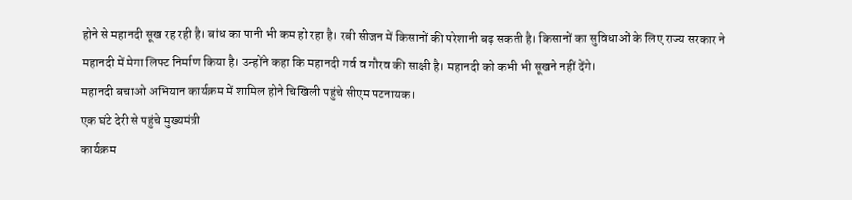होने से महानदी सूख रह रही है। बांध का पानी भी कम हो रहा है। रबी सीजन में किसानों की परेशानी बढ़ सकती है। किसानों का सुविधाओं के लिए राज्य सरकार ने महानदी में मेगा लिफ्ट निर्माण किया है। उन्होंने कहा कि महानदी गर्व व गौरव की साक्षी है। महानदी को कभी भी सूखने नहीं देंगे।
महानदी बचाओ अभियान कार्यक्रम में शामिल होने चिखिली पहुंचे सीएम पटनायक।
एक घंटे देरी से पहुंचे मुख्यमंत्री
कार्यक्रम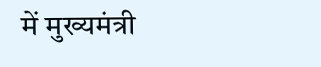में मुख्यमंत्री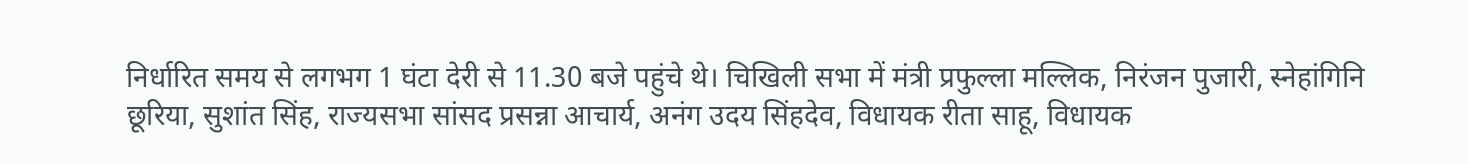निर्धारित समय से लगभग 1 घंटा देरी से 11.30 बजे पहुंचे थे। चिखिली सभा में मंत्री प्रफुल्ला मल्लिक, निरंजन पुजारी, स्नेहांगिनि छूरिया, सुशांत सिंह, राज्यसभा सांसद प्रसन्ना आचार्य, अनंग उदय सिंहदेव, विधायक रीता साहू, विधायक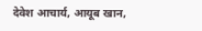देवेश आचार्य, आयूब खान,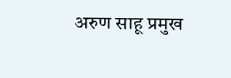अरुण साहू प्रमुख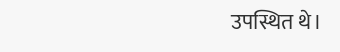उपस्थित थे।